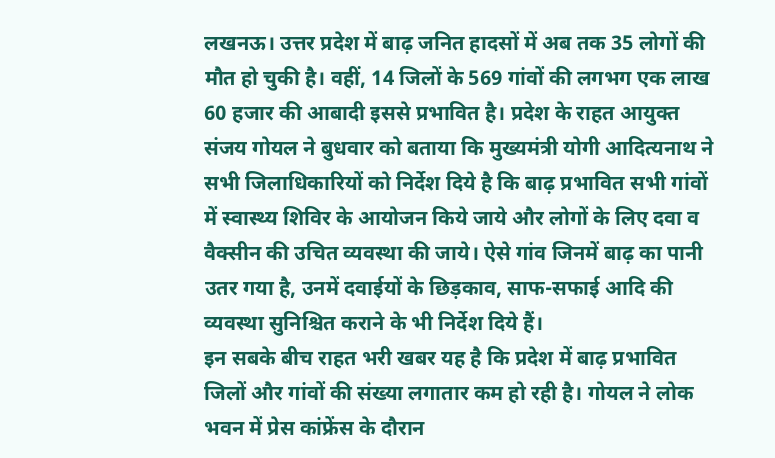लखनऊ। उत्तर प्रदेश में बाढ़ जनित हादसों में अब तक 35 लोगों की मौत हो चुकी है। वहीं, 14 जिलों के 569 गांवों की लगभग एक लाख 60 हजार की आबादी इससे प्रभावित है। प्रदेश के राहत आयुक्त संजय गोयल ने बुधवार को बताया कि मुख्यमंत्री योगी आदित्यनाथ ने सभी जिलाधिकारियों को निर्देश दिये है कि बाढ़ प्रभावित सभी गांवों में स्वास्थ्य शिविर के आयोजन किये जाये और लोगों के लिए दवा व वैक्सीन की उचित व्यवस्था की जाये। ऐसे गांव जिनमें बाढ़ का पानी उतर गया है, उनमें दवाईयों के छिड़काव, साफ-सफाई आदि की व्यवस्था सुनिश्चित कराने के भी निर्देश दिये हैं।
इन सबके बीच राहत भरी खबर यह है कि प्रदेश में बाढ़ प्रभावित जिलों और गांवों की संख्या लगातार कम हो रही है। गोयल ने लोक भवन में प्रेस कांफ्रेंस के दौरान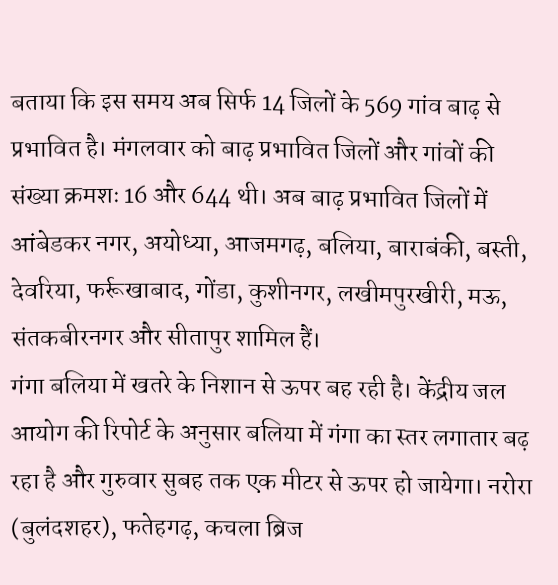बताया कि इस समय अब सिर्फ 14 जिलों के 569 गांव बाढ़ से प्रभावित है। मंगलवार को बाढ़ प्रभावित जिलों और गांवों की संख्या क्रमशः 16 और 644 थी। अब बाढ़ प्रभावित जिलों में आंबेडकर नगर, अयोध्या, आजमगढ़, बलिया, बाराबंकी, बस्ती, देवरिया, फर्रूखाबाद, गोंडा, कुशीनगर, लखीमपुरखीरी, मऊ, संतकबीरनगर और सीतापुर शामिल हैं।
गंगा बलिया में खतरे के निशान से ऊपर बह रही है। केंद्रीय जल आयोग की रिपोर्ट के अनुसार बलिया में गंगा का स्तर लगातार बढ़ रहा है और गुरुवार सुबह तक एक मीटर से ऊपर हो जायेगा। नरोरा (बुलंदशहर), फतेहगढ़, कचला ब्रिज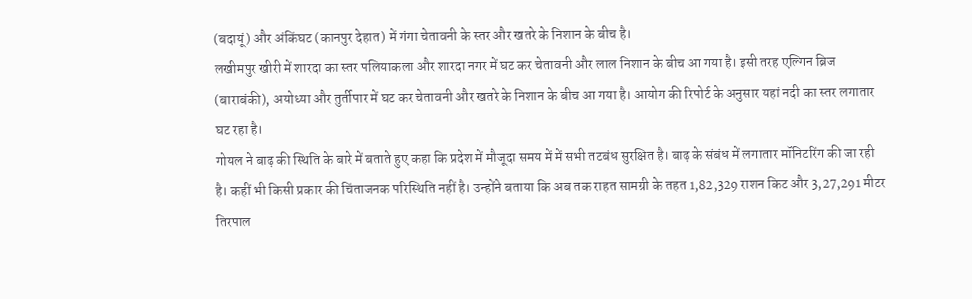(बदायूं) और अंकिंघट (कानपुर देहात) में गंगा चेतावनी के स्तर और खतरे के निशान के बीच है।
लखीमपुर खीरी में शारदा का स्तर पलियाकला और शारदा नगर में घट कर चेतावनी और लाल निशान के बीच आ गया है। इसी तरह एल्गिन ब्रिज (बाराबंकी), अयोध्या और तुर्तीपार में घट कर चेतावनी और खतरे के निशान के बीच आ गया है। आयोग की रिपोर्ट के अनुसार यहां नदी का स्तर लगातार घट रहा है।
गोयल ने बाढ़ की स्थिति के बारे में बताते हुए कहा कि प्रदेश में मौजूदा समय में में सभी तटबंध सुरक्षित है। बाढ़ के संबंध में लगातार मॉनिटरिंग की जा रही है। कहीं भी किसी प्रकार की चिंताजनक परिस्थिति नहीं है। उन्होंने बताया कि अब तक राहत सामग्री के तहत 1,82,329 राशन किट और 3,27,291 मीटर तिरपाल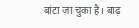बांटा जा चुका है। बाढ़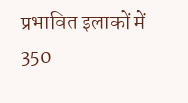प्रभावित इलाकों में 350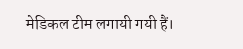मेडिकल टीम लगायी गयी हैं।